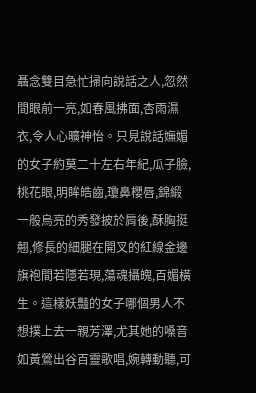聶念雙目急忙掃向說話之人,忽然間眼前一亮,如春風拂面,杏雨濕衣,令人心曠神怡。只見說話嫵媚的女子約莫二十左右年紀,瓜子臉,桃花眼,明眸皓齒,瓊鼻櫻唇,錦緞一般烏亮的秀發披於肩後,酥胸挺翹,修長的細腿在開叉的紅線金邊旗袍間若隱若現,蕩魂攝魄,百媚橫生。這樣妖豔的女子哪個男人不想撲上去一親芳澤,尤其她的嗓音如黃鶯出谷百靈歌唱,婉轉動聽,可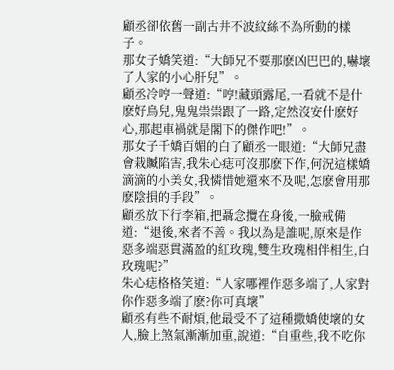顧丞卻依舊一副古井不波紋絲不為所動的樣子。
那女子嬌笑道:“大師兄不要那麽凶巴巴的,嚇壞了人家的小心肝兒”。
顧丞冷哼一聲道:“哼!藏頭露尾,一看就不是什麽好鳥兒,鬼鬼祟祟跟了一路,定然沒安什麽好心,那起車禍就是閣下的傑作吧!”。
那女子千嬌百媚的白了顧丞一眼道:“大師兄盡會栽贓陷害,我朱心痣可沒那麽下作,何況這樣嬌滴滴的小美女,我憐惜她還來不及呢,怎麽會用那麽陰損的手段”。
顧丞放下行李箱,把聶念攬在身後,一臉戒備道:“退後,來者不善。我以為是誰呢,原來是作惡多端惡貫滿盈的紅玫瑰,雙生玫瑰相伴相生,白玫瑰呢?”
朱心痣格格笑道:“人家哪裡作惡多端了,人家對你作惡多端了麽?你可真壞”
顧丞有些不耐煩,他最受不了這種撒嬌使壞的女人,臉上煞氣漸漸加重,說道:“自重些,我不吃你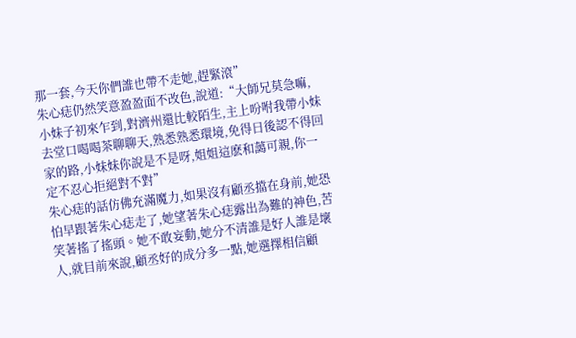那一套,今天你們誰也帶不走她,趕緊滾”
朱心痣仍然笑意盈盈面不改色,說道:“大師兄莫急嘛,小妹子初來乍到,對濟州還比較陌生,主上吩咐我帶小妹去堂口喝喝茶聊聊天,熟悉熟悉環境,免得日後認不得回家的路,小妹妹你說是不是呀,姐姐這麽和藹可親,你一定不忍心拒絕對不對”
朱心痣的話仿佛充滿魔力,如果沒有顧丞擋在身前,她恐怕早跟著朱心痣走了,她望著朱心痣露出為難的神色,苦笑著搖了搖頭。她不敢妄動,她分不清誰是好人誰是壞人,就目前來說,顧丞好的成分多一點,她選擇相信顧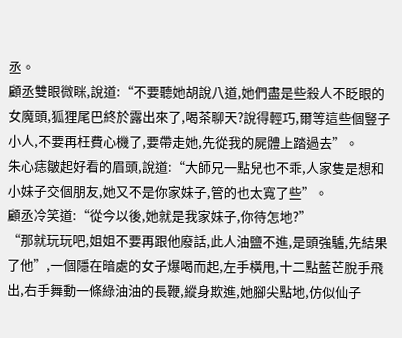丞。
顧丞雙眼微眯,說道:“不要聽她胡說八道,她們盡是些殺人不眨眼的女魔頭,狐狸尾巴終於露出來了,喝茶聊天?說得輕巧,爾等這些個豎子小人,不要再枉費心機了,要帶走她,先從我的屍體上踏過去”。
朱心痣皺起好看的眉頭,說道:“大師兄一點兒也不乖,人家隻是想和小妹子交個朋友,她又不是你家妹子,管的也太寬了些”。
顧丞冷笑道:“從今以後,她就是我家妹子,你待怎地?”
“那就玩玩吧,姐姐不要再跟他廢話,此人油鹽不進,是頭強驢,先結果了他”,一個隱在暗處的女子爆喝而起,左手橫甩,十二點藍芒脫手飛出,右手舞動一條綠油油的長鞭,縱身欺進,她腳尖點地,仿似仙子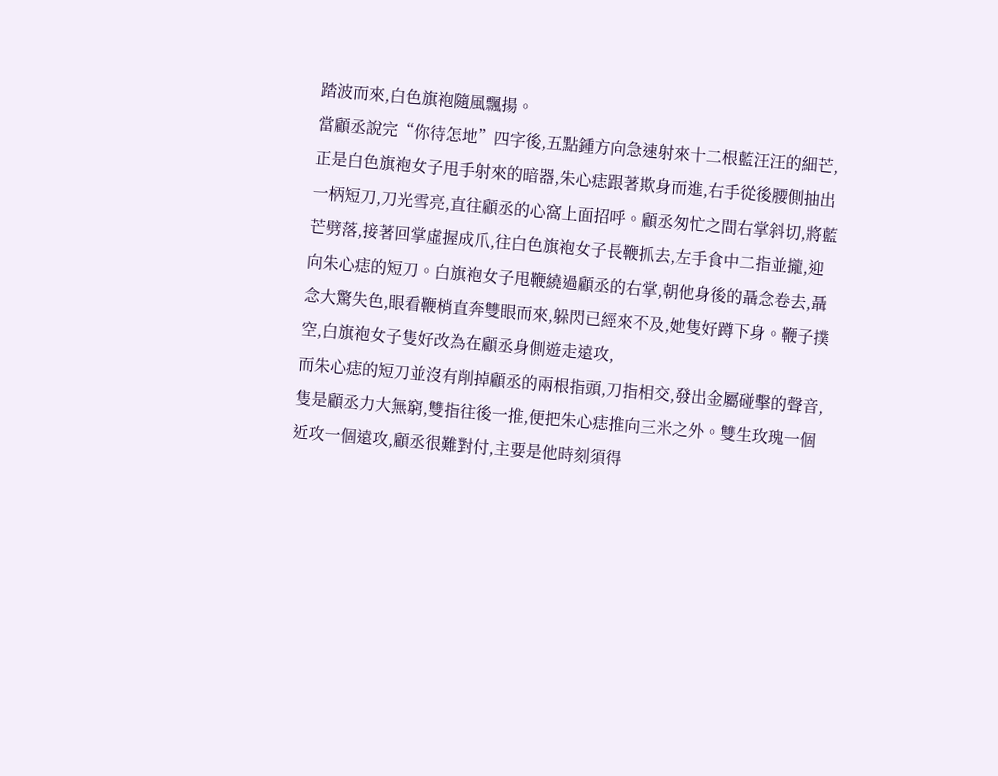踏波而來,白色旗袍隨風飄揚。
當顧丞說完“你待怎地”四字後,五點鍾方向急速射來十二根藍汪汪的細芒,正是白色旗袍女子甩手射來的暗器,朱心痣跟著欺身而進,右手從後腰側抽出一柄短刀,刀光雪亮,直往顧丞的心窩上面招呼。顧丞匆忙之間右掌斜切,將藍芒劈落,接著回掌虛握成爪,往白色旗袍女子長鞭抓去,左手食中二指並攏,迎向朱心痣的短刀。白旗袍女子甩鞭繞過顧丞的右掌,朝他身後的聶念卷去,聶念大驚失色,眼看鞭梢直奔雙眼而來,躲閃已經來不及,她隻好蹲下身。鞭子撲空,白旗袍女子隻好改為在顧丞身側遊走遠攻,
而朱心痣的短刀並沒有削掉顧丞的兩根指頭,刀指相交,發出金屬碰擊的聲音,隻是顧丞力大無窮,雙指往後一推,便把朱心痣推向三米之外。雙生玫瑰一個近攻一個遠攻,顧丞很難對付,主要是他時刻須得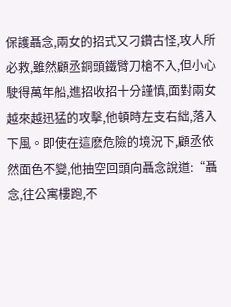保護聶念,兩女的招式又刁鑽古怪,攻人所必救,雖然顧丞銅頭鐵臂刀槍不入,但小心駛得萬年船,進招收招十分謹慎,面對兩女越來越迅猛的攻擊,他頓時左支右絀,落入下風。即使在這麽危險的境況下,顧丞依然面色不變,他抽空回頭向聶念說道:“聶念,往公寓樓跑,不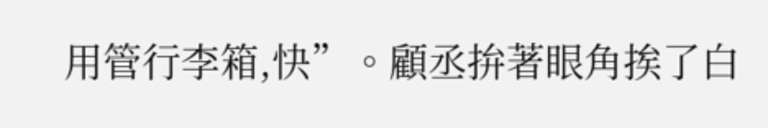用管行李箱,快”。顧丞拚著眼角挨了白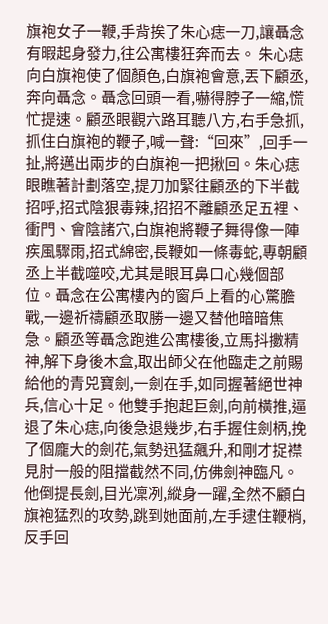旗袍女子一鞭,手背挨了朱心痣一刀,讓聶念有暇起身發力,往公寓樓狂奔而去。 朱心痣向白旗袍使了個顏色,白旗袍會意,丟下顧丞,奔向聶念。聶念回頭一看,嚇得脖子一縮,慌忙提速。顧丞眼觀六路耳聽八方,右手急抓,抓住白旗袍的鞭子,喊一聲:“回來”,回手一扯,將邁出兩步的白旗袍一把揪回。朱心痣眼瞧著計劃落空,提刀加緊往顧丞的下半截招呼,招式陰狠毒辣,招招不離顧丞足五裡、衝門、會陰諸穴,白旗袍將鞭子舞得像一陣疾風驟雨,招式綿密,長鞭如一條毒蛇,專朝顧丞上半截噬咬,尤其是眼耳鼻口心幾個部位。聶念在公寓樓內的窗戶上看的心驚膽戰,一邊祈禱顧丞取勝一邊又替他暗暗焦急。顧丞等聶念跑進公寓樓後,立馬抖擻精神,解下身後木盒,取出師父在他臨走之前賜給他的青兕寶劍,一劍在手,如同握著絕世神兵,信心十足。他雙手抱起巨劍,向前橫推,逼退了朱心痣,向後急退幾步,右手握住劍柄,挽了個龐大的劍花,氣勢迅猛飆升,和剛才捉襟見肘一般的阻擋截然不同,仿佛劍神臨凡。他倒提長劍,目光凜冽,縱身一躍,全然不顧白旗袍猛烈的攻勢,跳到她面前,左手逮住鞭梢,反手回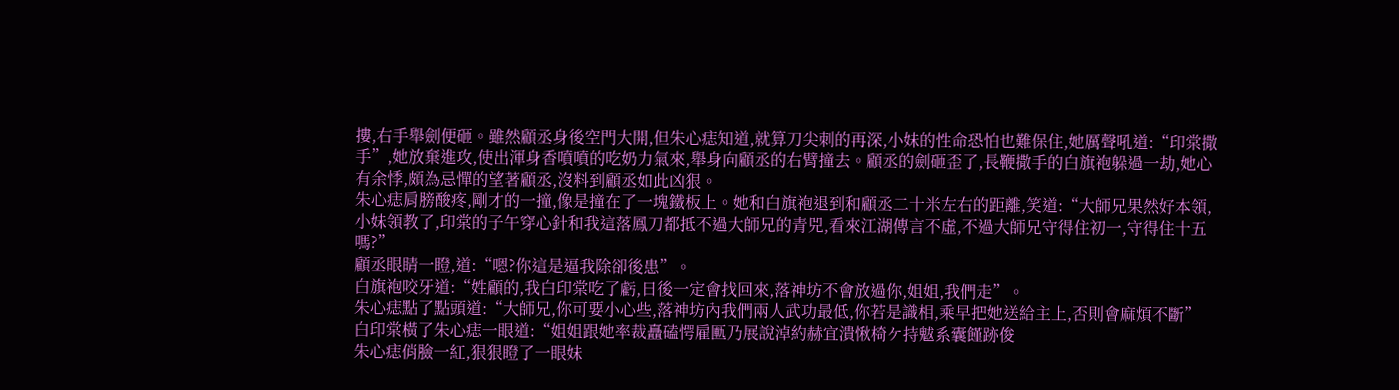摟,右手舉劍便砸。雖然顧丞身後空門大開,但朱心痣知道,就算刀尖刺的再深,小妹的性命恐怕也難保住,她厲聲吼道:“印棠撒手”,她放棄進攻,使出渾身香噴噴的吃奶力氣來,舉身向顧丞的右臂撞去。顧丞的劍砸歪了,長鞭撒手的白旗袍躲過一劫,她心有余悸,頗為忌憚的望著顧丞,沒料到顧丞如此凶狠。
朱心痣肩膀酸疼,剛才的一撞,像是撞在了一塊鐵板上。她和白旗袍退到和顧丞二十米左右的距離,笑道:“大師兄果然好本領,小妹領教了,印棠的子午穿心針和我這落鳳刀都抵不過大師兄的青兕,看來江湖傳言不虛,不過大師兄守得住初一,守得住十五嗎?”
顧丞眼睛一瞪,道:“嗯?你這是逼我除卻後患”。
白旗袍咬牙道:“姓顧的,我白印棠吃了虧,日後一定會找回來,落神坊不會放過你,姐姐,我們走”。
朱心痣點了點頭道:“大師兄,你可要小心些,落神坊內我們兩人武功最低,你若是識相,乘早把她送給主上,否則會麻煩不斷”
白印棠橫了朱心痣一眼道:“姐姐跟她率裁矗磕愕雇匭乃展說淖約赫宜潰愀椅ケ持魃系囊饉跡俊
朱心痣俏臉一紅,狠狠瞪了一眼妹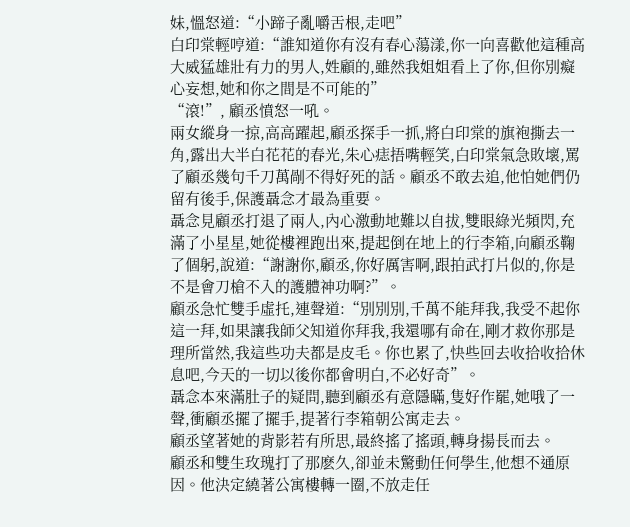妹,慍怒道:“小蹄子亂嚼舌根,走吧”
白印棠輕哼道:“誰知道你有沒有春心蕩漾,你一向喜歡他這種高大威猛雄壯有力的男人,姓顧的,雖然我姐姐看上了你,但你別癡心妄想,她和你之間是不可能的”
“滾!”, 顧丞憤怒一吼。
兩女縱身一掠,高高躍起,顧丞探手一抓,將白印棠的旗袍撕去一角,露出大半白花花的春光,朱心痣捂嘴輕笑,白印棠氣急敗壞,罵了顧丞幾句千刀萬剮不得好死的話。顧丞不敢去追,他怕她們仍留有後手,保護聶念才最為重要。
聶念見顧丞打退了兩人,內心激動地難以自拔,雙眼綠光頻閃,充滿了小星星,她從樓裡跑出來,提起倒在地上的行李箱,向顧丞鞠了個躬,說道:“謝謝你,顧丞,你好厲害啊,跟拍武打片似的,你是不是會刀槍不入的護體神功啊?”。
顧丞急忙雙手虛托,連聲道:“別別別,千萬不能拜我,我受不起你這一拜,如果讓我師父知道你拜我,我還哪有命在,剛才救你那是理所當然,我這些功夫都是皮毛。你也累了,快些回去收拾收拾休息吧,今天的一切以後你都會明白,不必好奇”。
聶念本來滿肚子的疑問,聽到顧丞有意隱瞞,隻好作罷,她哦了一聲,衝顧丞擺了擺手,提著行李箱朝公寓走去。
顧丞望著她的背影若有所思,最終搖了搖頭,轉身揚長而去。
顧丞和雙生玫瑰打了那麽久,卻並未驚動任何學生,他想不通原因。他決定繞著公寓樓轉一圈,不放走任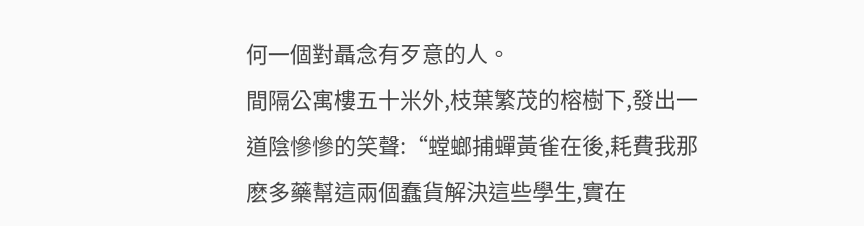何一個對聶念有歹意的人。
間隔公寓樓五十米外,枝葉繁茂的榕樹下,發出一道陰慘慘的笑聲:“螳螂捕蟬黃雀在後,耗費我那麽多藥幫這兩個蠢貨解決這些學生,實在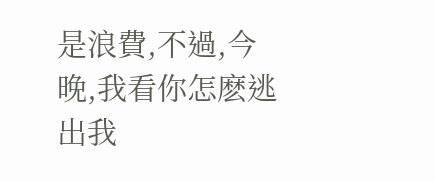是浪費,不過,今晚,我看你怎麽逃出我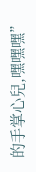的手掌心兒,嘿嘿嘿”